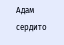Адам сердито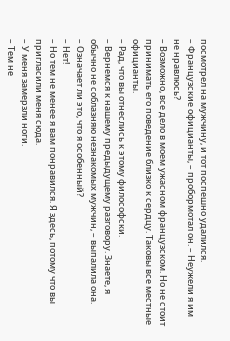посмотрел на мужчину, и тот поспешно удалился.
– Французские официанты, – пробормотал он. – Неужели я им не нравлюсь?
– Возможно, все дело в моем ужасном французском. Но не стоит принимать его поведение близко к сердцу. Таковы все местные официанты.
– Рад, что вы отнеслись к этому философски.
– Вернемся к нашему предыдущему разговору. Знаете, я обычно не соблазняю незнакомых мужчин, – выпалила она.
– Означает ли это, что я особенный?
– Нет!
– Но тем не менее я вам понравился. Я здесь, потому что вы пригласили меня сюда.
– У меня замерзли ноги.
– Тем не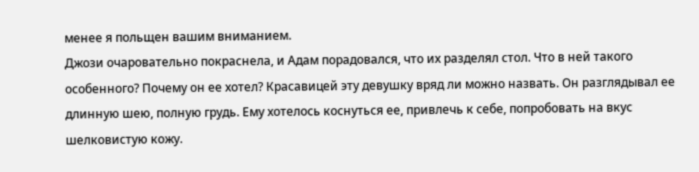менее я польщен вашим вниманием.
Джози очаровательно покраснела, и Адам порадовался, что их разделял стол. Что в ней такого особенного? Почему он ее хотел? Красавицей эту девушку вряд ли можно назвать. Он разглядывал ее длинную шею, полную грудь. Ему хотелось коснуться ее, привлечь к себе, попробовать на вкус шелковистую кожу.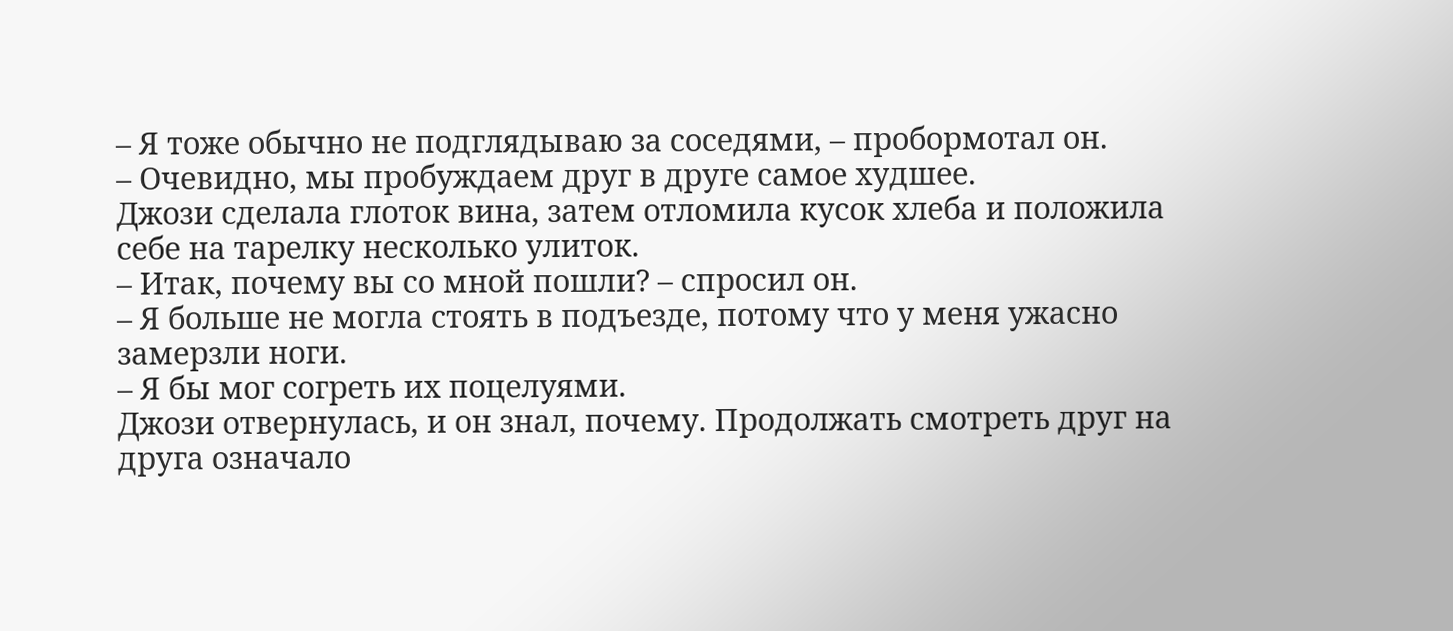– Я тоже обычно не подглядываю за соседями, – пробормотал он.
– Очевидно, мы пробуждаем друг в друге самое худшее.
Джози сделала глоток вина, затем отломила кусок хлеба и положила себе на тарелку несколько улиток.
– Итак, почему вы со мной пошли? – спросил он.
– Я больше не могла стоять в подъезде, потому что у меня ужасно замерзли ноги.
– Я бы мог согреть их поцелуями.
Джози отвернулась, и он знал, почему. Продолжать смотреть друг на друга означало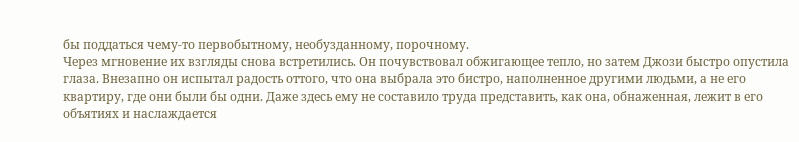бы поддаться чему-то первобытному, необузданному, порочному.
Через мгновение их взгляды снова встретились. Он почувствовал обжигающее тепло, но затем Джози быстро опустила глаза. Внезапно он испытал радость оттого, что она выбрала это бистро, наполненное другими людьми, а не его квартиру, где они были бы одни. Даже здесь ему не составило труда представить, как она, обнаженная, лежит в его объятиях и наслаждается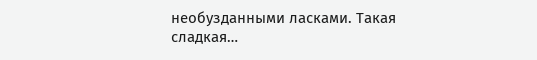необузданными ласками. Такая сладкая…